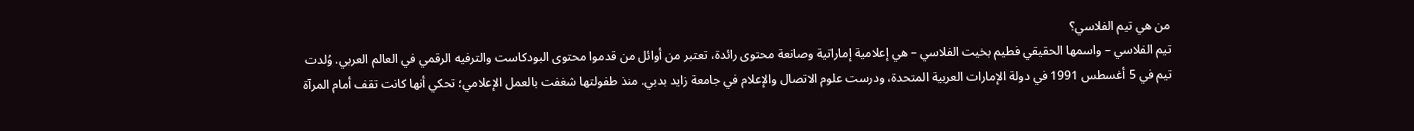من هي تيم الفلاسي؟
تيم الفلاسي – واسمها الحقيقي فطيم بخيت الفلاسي – هي إعلامية إماراتية وصانعة محتوى رائدة، تعتبر من أوائل من قدموا محتوى البودكاست والترفيه الرقمي في العالم العربي. وُلدت تيم في 5 أغسطس 1991 في دولة الإمارات العربية المتحدة، ودرست علوم الاتصال والإعلام في جامعة زايد بدبي. منذ طفولتها شغفت بالعمل الإعلامي؛ تحكي أنها كانت تقف أمام المرآة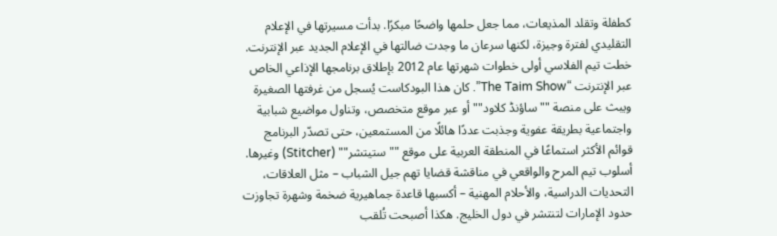كطفلة وتقلد المذيعات، مما جعل حلمها واضحًا مبكرًا. بدأت مسيرتها في الإعلام التقليدي لفترة وجيزة، لكنها سرعان ما وجدت ضالتها في الإعلام الجديد عبر الإنترنت. خطت تيم الفلاسي أولى خطوات شهرتها عام 2012 بإطلاق برنامجها الإذاعي الخاص عبر الإنترنت “The Taim Show”. كان هذا البودكاست يُسجل من غرفتها الصغيرة ويبث على منصة ""ساؤنڈ كلاود"" أو عبر موقع متخصص، وتناول مواضيع شبابية واجتماعية بطريقة عفوية وجذبت عددًا هائلًا من المستمعين، حتى تصدّر البرنامج قوائم الأكثر استماعًا في المنطقة العربية على موقع ""ستيتشر"" (Stitcher) وغيرها. أسلوب تيم المرح والواقعي في مناقشة قضايا تهم جيل الشباب – مثل العلاقات، التحديات الدراسية، والأحلام المهنية – أكسبها قاعدة جماهيرية ضخمة وشهرة تجاوزت حدود الإمارات لتنتشر في دول الخليج. هكذا أصبحت تُلقب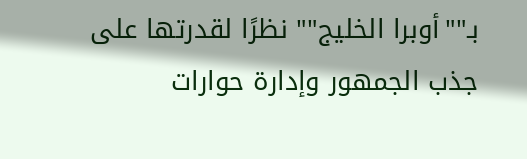بـ""أوبرا الخليج"" نظرًا لقدرتها على جذب الجمهور وإدارة حوارات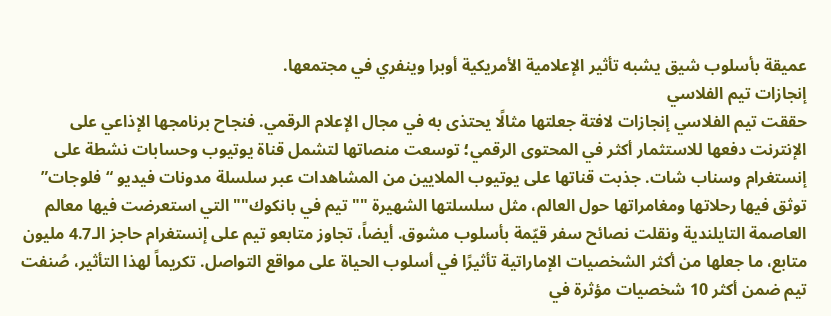عميقة بأسلوب شيق يشبه تأثير الإعلامية الأمريكية أوبرا وينفري في مجتمعها.
إنجازات تيم الفلاسي
حققت تيم الفلاسي إنجازات لافتة جعلتها مثالًا يحتذى به في مجال الإعلام الرقمي. فنجاح برنامجها الإذاعي على الإنترنت دفعها للاستثمار أكثر في المحتوى الرقمي؛ توسعت منصاتها لتشمل قناة يوتيوب وحسابات نشطة على إنستغرام وسناب شات. جذبت قناتها على يوتيوب الملايين من المشاهدات عبر سلسلة مدونات فيديو “فلوجات” توثق فيها رحلاتها ومغامراتها حول العالم، مثل سلسلتها الشهيرة ""تيم في بانكوك"" التي استعرضت فيها معالم العاصمة التايلندية ونقلت نصائح سفر قيّمة بأسلوب مشوق. أيضاً، تجاوز متابعو تيم على إنستغرام حاجز الـ4.7 مليون متابع، ما جعلها من أكثر الشخصيات الإماراتية تأثيرًا في أسلوب الحياة على مواقع التواصل. تكريماً لهذا التأثير، صُنفت تيم ضمن أكثر 10 شخصيات مؤثرة في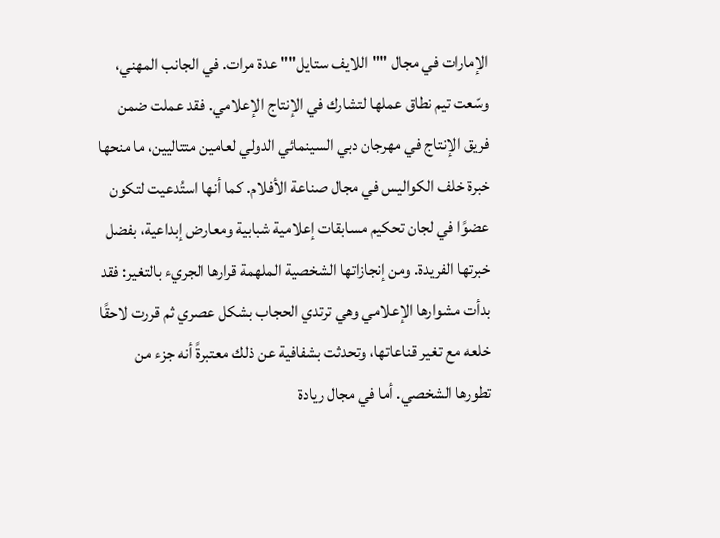الإمارات في مجال ""اللايف ستايل"" عدة مرات. في الجانب المهني، وسّعت تيم نطاق عملها لتشارك في الإنتاج الإعلامي. فقد عملت ضمن فريق الإنتاج في مهرجان دبي السينمائي الدولي لعامين متتاليين، ما منحها خبرة خلف الكواليس في مجال صناعة الأفلام. كما أنها استُدعيت لتكون عضوًا في لجان تحكيم مسابقات إعلامية شبابية ومعارض إبداعية، بفضل خبرتها الفريدة. ومن إنجازاتها الشخصية الملهمة قرارها الجريء بالتغير: فقد بدأت مشوارها الإعلامي وهي ترتدي الحجاب بشكل عصري ثم قررت لاحقًا خلعه مع تغير قناعاتها، وتحدثت بشفافية عن ذلك معتبرةً أنه جزء من تطورها الشخصي. أما في مجال ريادة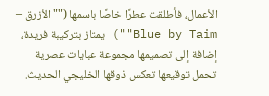الأعمال، فأطلقت عطرًا خاصًا باسمها (""الأزرق – Blue by Taim"") يمتاز بتركيبة فريدة، إضافة إلى تصميمها مجموعة عبايات عصرية تحمل توقيعها تعكس ذوقها الخليجي الحديث.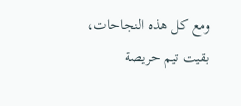ومع كل هذه النجاحات، بقيت تيم حريصة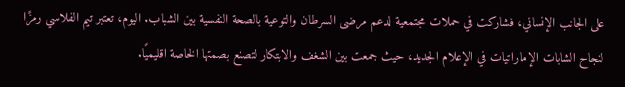على الجانب الإنساني، فشاركت في حملات مجتمعية لدعم مرضى السرطان والتوعية بالصحة النفسية بين الشباب. اليوم، تعتبر تيم الفلاسي رمزًا لنجاح الشابات الإماراتيات في الإعلام الجديد، حيث جمعت بين الشغف والابتكار لتصنع بصمتها الخاصة اقليميًا.